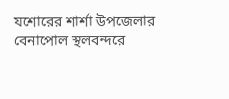যশোরের শার্শা উপজেলার বেনাপোল স্থলবন্দরে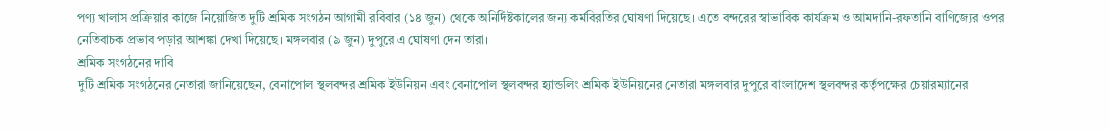পণ্য খালাস প্রক্রিয়ার কাজে নিয়োজিত দুটি শ্রমিক সংগঠন আগামী রবিবার (১৪ জুন) থেকে অনির্দিষ্টকালের জন্য কর্মবিরতির ঘোষণা দিয়েছে। এতে বন্দরের স্বাভাবিক কার্যক্রম ও আমদানি-রফতানি বাণিজ্যের ওপর নেতিবাচক প্রভাব পড়ার আশঙ্কা দেখা দিয়েছে। মঙ্গলবার (৯ জুন) দুপুরে এ ঘোষণা দেন তারা।
শ্রমিক সংগঠনের দাবি
দুটি শ্রমিক সংগঠনের নেতারা জানিয়েছেন, বেনাপোল স্থলবন্দর শ্রমিক ইউনিয়ন এবং বেনাপোল স্থলবন্দর হ্যান্ডলিং শ্রমিক ইউনিয়নের নেতারা মঙ্গলবার দুপুরে বাংলাদেশ স্থলবন্দর কর্তৃপক্ষের চেয়ারম্যানের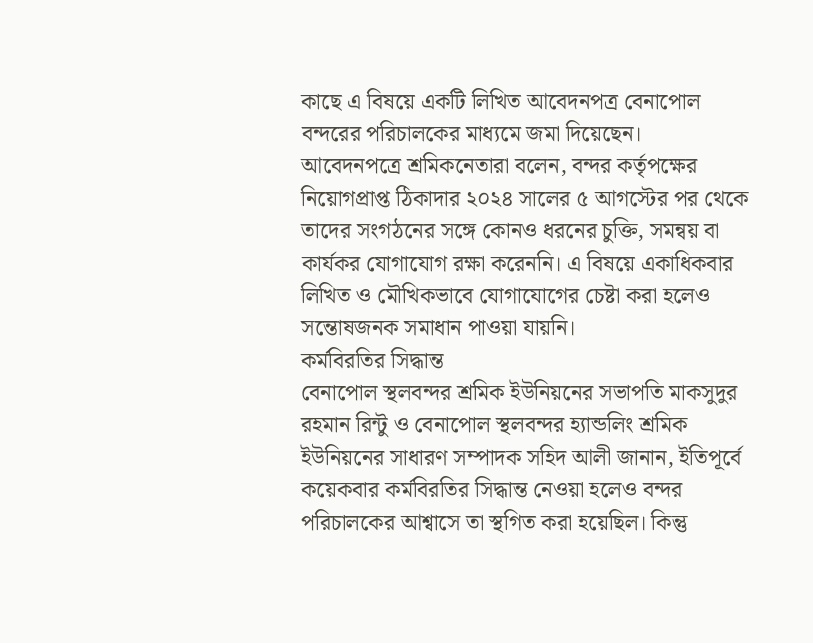কাছে এ বিষয়ে একটি লিখিত আবেদনপত্র বেনাপোল বন্দরের পরিচালকের মাধ্যমে জমা দিয়েছেন।
আবেদনপত্রে শ্রমিকনেতারা বলেন, বন্দর কর্তৃপক্ষের নিয়োগপ্রাপ্ত ঠিকাদার ২০২৪ সালের ৫ আগস্টের পর থেকে তাদের সংগঠনের সঙ্গে কোনও ধরনের চুক্তি, সমন্বয় বা কার্যকর যোগাযোগ রক্ষা করেননি। এ বিষয়ে একাধিকবার লিখিত ও মৌখিকভাবে যোগাযোগের চেষ্টা করা হলেও সন্তোষজনক সমাধান পাওয়া যায়নি।
কর্মবিরতির সিদ্ধান্ত
বেনাপোল স্থলবন্দর শ্রমিক ইউনিয়নের সভাপতি মাকসুদুর রহমান রিন্টু ও বেনাপোল স্থলবন্দর হ্যান্ডলিং শ্রমিক ইউনিয়নের সাধারণ সম্পাদক সহিদ আলী জানান, ইতিপূর্বে কয়েকবার কর্মবিরতির সিদ্ধান্ত নেওয়া হলেও বন্দর পরিচালকের আশ্বাসে তা স্থগিত করা হয়েছিল। কিন্তু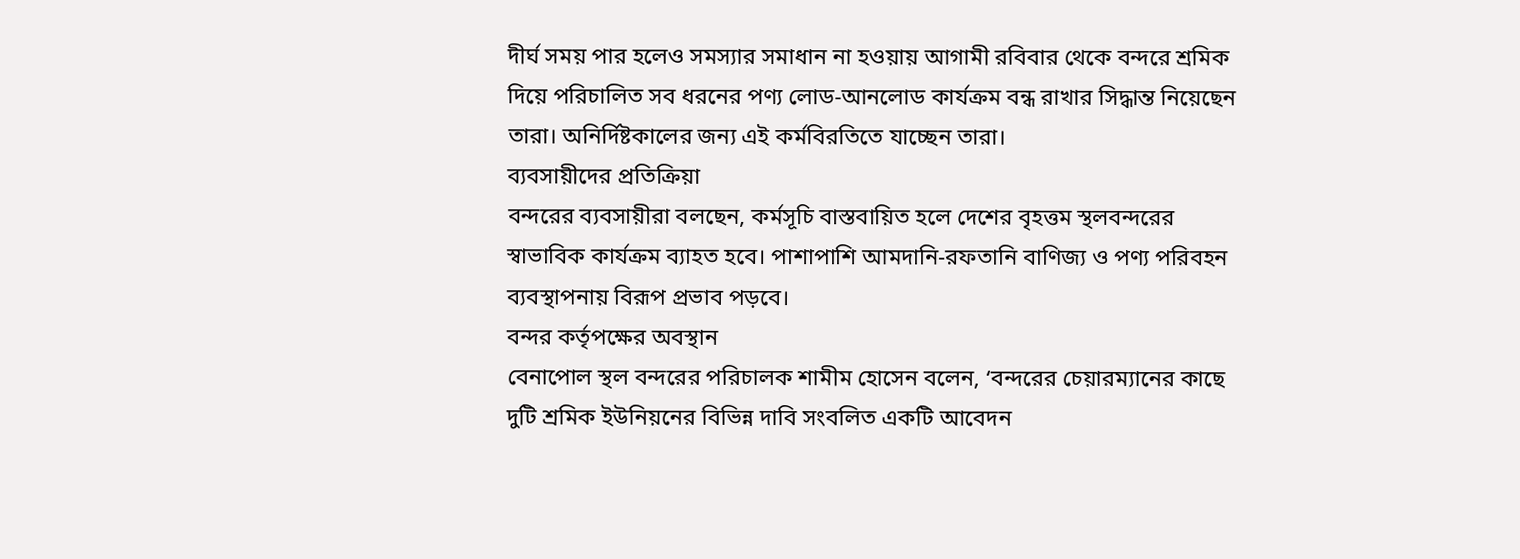দীর্ঘ সময় পার হলেও সমস্যার সমাধান না হওয়ায় আগামী রবিবার থেকে বন্দরে শ্রমিক দিয়ে পরিচালিত সব ধরনের পণ্য লোড-আনলোড কার্যক্রম বন্ধ রাখার সিদ্ধান্ত নিয়েছেন তারা। অনির্দিষ্টকালের জন্য এই কর্মবিরতিতে যাচ্ছেন তারা।
ব্যবসায়ীদের প্রতিক্রিয়া
বন্দরের ব্যবসায়ীরা বলছেন, কর্মসূচি বাস্তবায়িত হলে দেশের বৃহত্তম স্থলবন্দরের স্বাভাবিক কার্যক্রম ব্যাহত হবে। পাশাপাশি আমদানি-রফতানি বাণিজ্য ও পণ্য পরিবহন ব্যবস্থাপনায় বিরূপ প্রভাব পড়বে।
বন্দর কর্তৃপক্ষের অবস্থান
বেনাপোল স্থল বন্দরের পরিচালক শামীম হোসেন বলেন, ‘বন্দরের চেয়ারম্যানের কাছে দুটি শ্রমিক ইউনিয়নের বিভিন্ন দাবি সংবলিত একটি আবেদন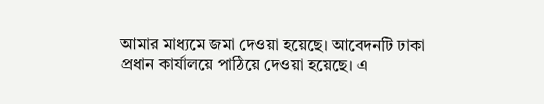আমার মাধ্যমে জমা দেওয়া হয়েছে। আবেদনটি ঢাকা প্রধান কার্যালয়ে পাঠিয়ে দেওয়া হয়েছে। এ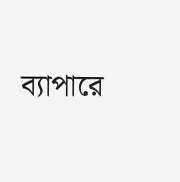ব্যাপারে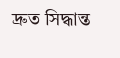দ্রুত সিদ্ধান্ত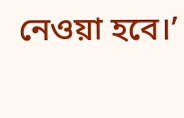নেওয়া হবে।’